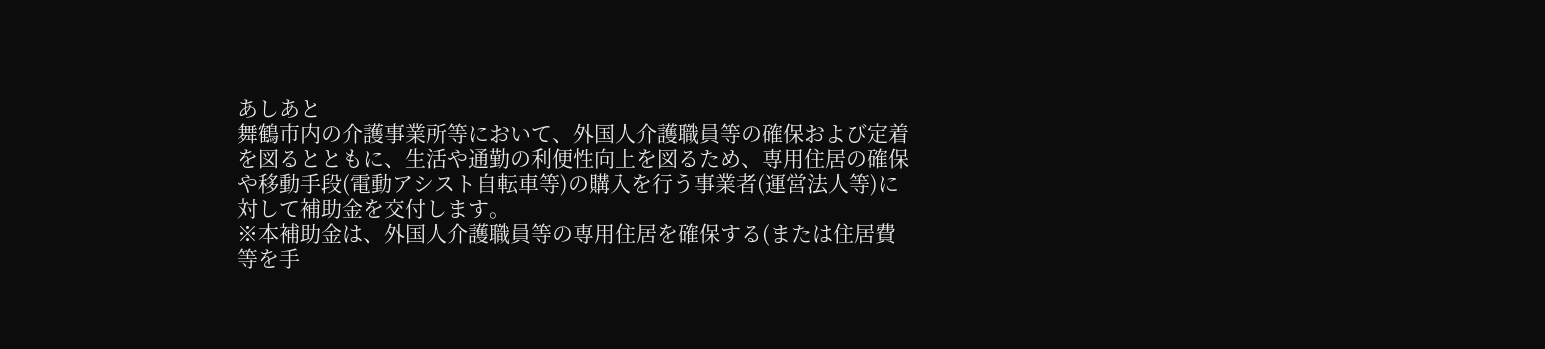あしあと
舞鶴市内の介護事業所等において、外国人介護職員等の確保および定着を図るとともに、生活や通勤の利便性向上を図るため、専用住居の確保や移動手段(電動アシスト自転車等)の購入を行う事業者(運営法人等)に対して補助金を交付します。
※本補助金は、外国人介護職員等の専用住居を確保する(または住居費等を手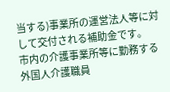当する)事業所の運営法人等に対して交付される補助金です。
市内の介護事業所等に勤務する外国人介護職員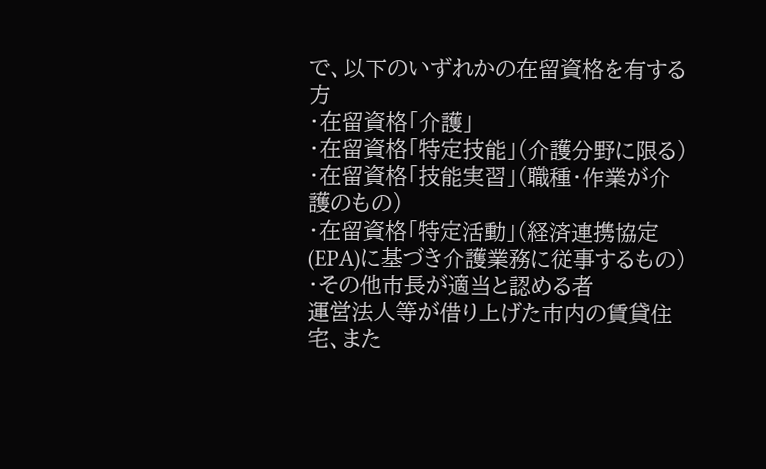で、以下のいずれかの在留資格を有する方
・在留資格「介護」
・在留資格「特定技能」(介護分野に限る)
・在留資格「技能実習」(職種・作業が介護のもの)
・在留資格「特定活動」(経済連携協定(EPA)に基づき介護業務に従事するもの)
・その他市長が適当と認める者
運営法人等が借り上げた市内の賃貸住宅、また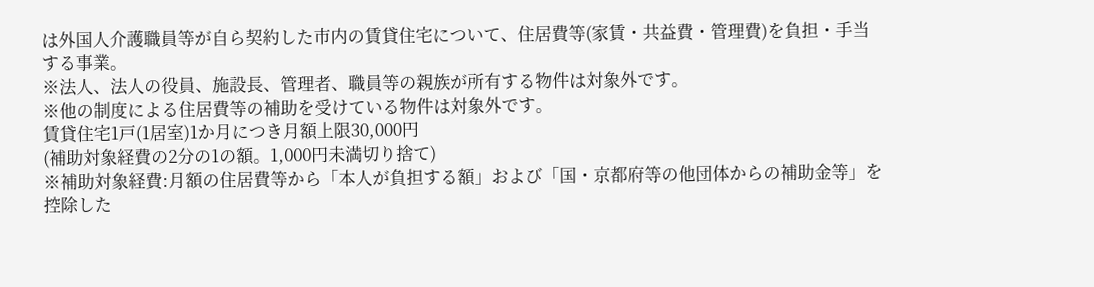は外国人介護職員等が自ら契約した市内の賃貸住宅について、住居費等(家賃・共益費・管理費)を負担・手当する事業。
※法人、法人の役員、施設長、管理者、職員等の親族が所有する物件は対象外です。
※他の制度による住居費等の補助を受けている物件は対象外です。
賃貸住宅1戸(1居室)1か月につき月額上限30,000円
(補助対象経費の2分の1の額。1,000円未満切り捨て)
※補助対象経費:月額の住居費等から「本人が負担する額」および「国・京都府等の他団体からの補助金等」を控除した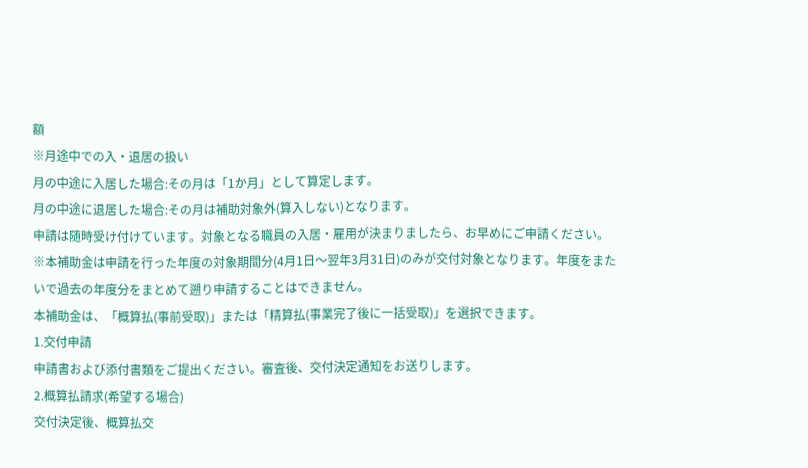額
※月途中での入・退居の扱い
月の中途に入居した場合:その月は「1か月」として算定します。
月の中途に退居した場合:その月は補助対象外(算入しない)となります。
申請は随時受け付けています。対象となる職員の入居・雇用が決まりましたら、お早めにご申請ください。
※本補助金は申請を行った年度の対象期間分(4月1日〜翌年3月31日)のみが交付対象となります。年度をまたいで過去の年度分をまとめて遡り申請することはできません。
本補助金は、「概算払(事前受取)」または「精算払(事業完了後に一括受取)」を選択できます。
1.交付申請
申請書および添付書類をご提出ください。審査後、交付決定通知をお送りします。
2.概算払請求(希望する場合)
交付決定後、概算払交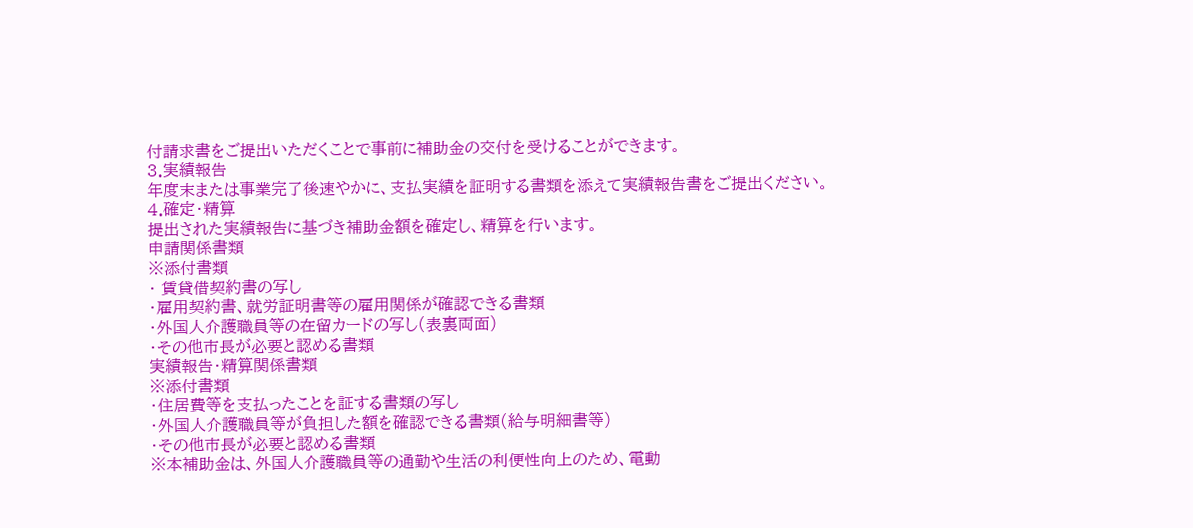付請求書をご提出いただくことで事前に補助金の交付を受けることができます。
3.実績報告
年度末または事業完了後速やかに、支払実績を証明する書類を添えて実績報告書をご提出ください。
4.確定・精算
提出された実績報告に基づき補助金額を確定し、精算を行います。
申請関係書類
※添付書類
・ 賃貸借契約書の写し
・雇用契約書、就労証明書等の雇用関係が確認できる書類
・外国人介護職員等の在留カードの写し(表裏両面)
・その他市長が必要と認める書類
実績報告・精算関係書類
※添付書類
・住居費等を支払ったことを証する書類の写し
・外国人介護職員等が負担した額を確認できる書類(給与明細書等)
・その他市長が必要と認める書類
※本補助金は、外国人介護職員等の通勤や生活の利便性向上のため、電動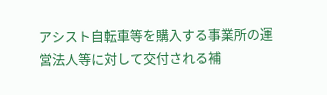アシスト自転車等を購入する事業所の運営法人等に対して交付される補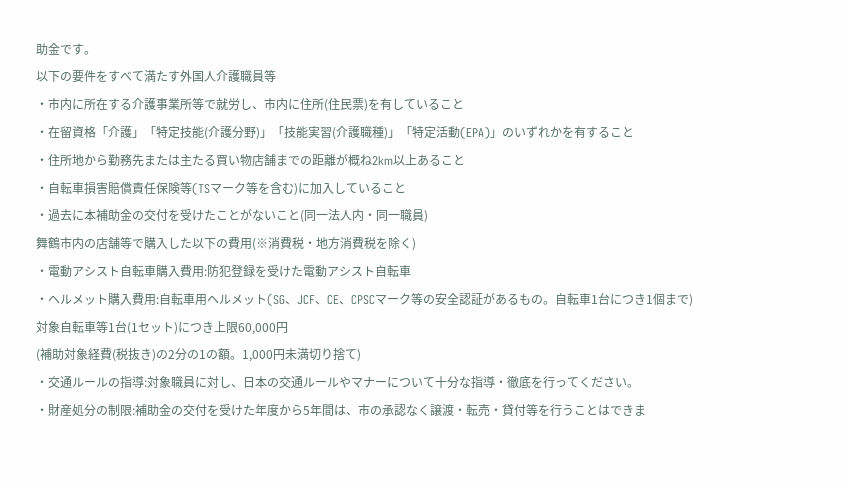助金です。
以下の要件をすべて満たす外国人介護職員等
・市内に所在する介護事業所等で就労し、市内に住所(住民票)を有していること
・在留資格「介護」「特定技能(介護分野)」「技能実習(介護職種)」「特定活動(EPA)」のいずれかを有すること
・住所地から勤務先または主たる買い物店舗までの距離が概ね2km以上あること
・自転車損害賠償責任保険等(TSマーク等を含む)に加入していること
・過去に本補助金の交付を受けたことがないこと(同一法人内・同一職員)
舞鶴市内の店舗等で購入した以下の費用(※消費税・地方消費税を除く)
・電動アシスト自転車購入費用:防犯登録を受けた電動アシスト自転車
・ヘルメット購入費用:自転車用ヘルメット(SG、JCF、CE、CPSCマーク等の安全認証があるもの。自転車1台につき1個まで)
対象自転車等1台(1セット)につき上限60,000円
(補助対象経費(税抜き)の2分の1の額。1,000円未満切り捨て)
・交通ルールの指導:対象職員に対し、日本の交通ルールやマナーについて十分な指導・徹底を行ってください。
・財産処分の制限:補助金の交付を受けた年度から5年間は、市の承認なく譲渡・転売・貸付等を行うことはできま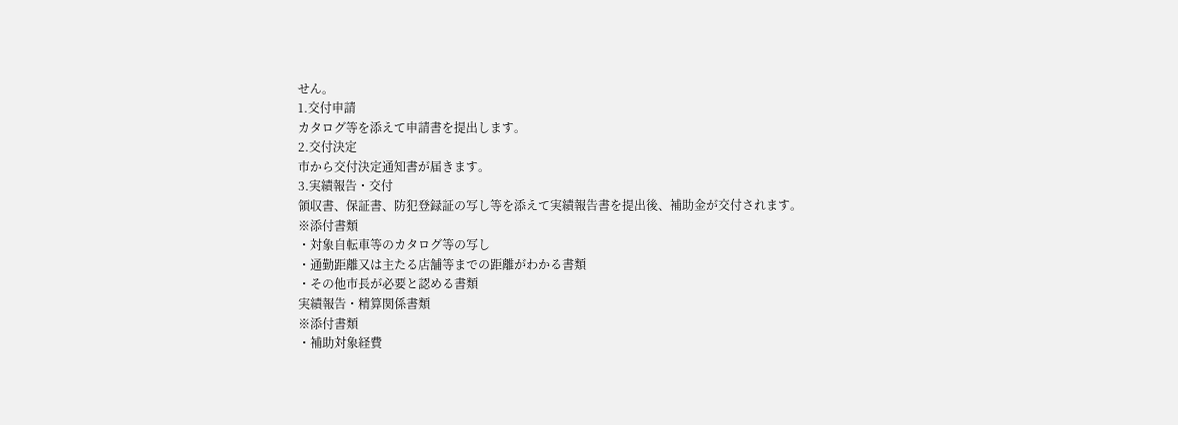せん。
1.交付申請
カタログ等を添えて申請書を提出します。
2.交付決定
市から交付決定通知書が届きます。
3.実績報告・交付
領収書、保証書、防犯登録証の写し等を添えて実績報告書を提出後、補助金が交付されます。
※添付書類
・対象自転車等のカタログ等の写し
・通勤距離又は主たる店舗等までの距離がわかる書類
・その他市長が必要と認める書類
実績報告・精算関係書類
※添付書類
・補助対象経費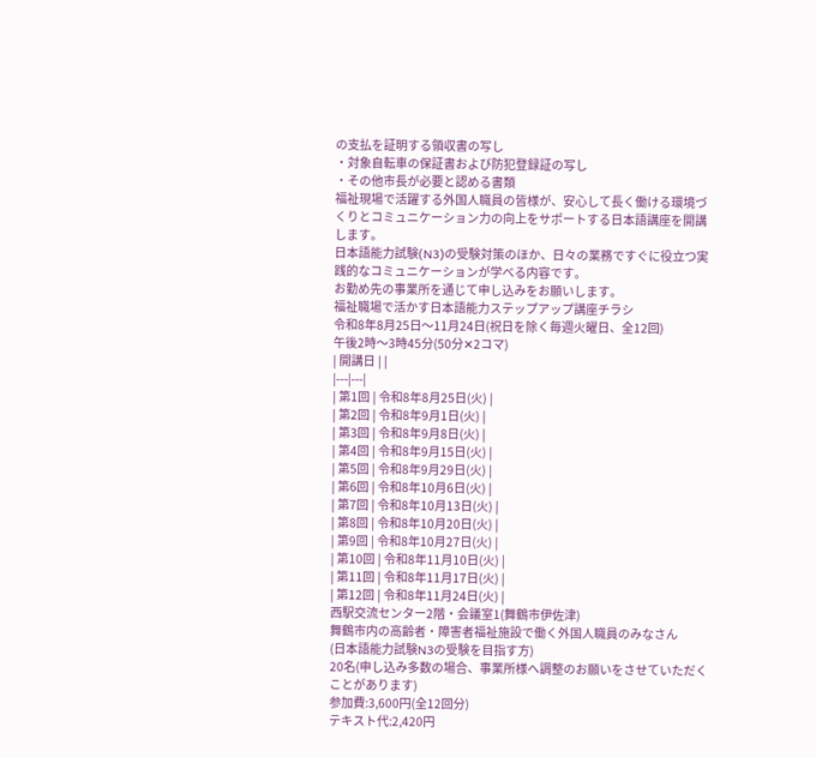の支払を証明する領収書の写し
・対象自転車の保証書および防犯登録証の写し
・その他市長が必要と認める書類
福祉現場で活躍する外国人職員の皆様が、安心して長く働ける環境づくりとコミュニケーション力の向上をサポートする日本語講座を開講します。
日本語能力試験(N3)の受験対策のほか、日々の業務ですぐに役立つ実践的なコミュニケーションが学べる内容です。
お勤め先の事業所を通じて申し込みをお願いします。
福祉職場で活かす日本語能力ステップアップ講座チラシ
令和8年8月25日〜11月24日(祝日を除く毎週火曜日、全12回)
午後2時〜3時45分(50分✕2コマ)
| 開講日 | |
|---|---|
| 第1回 | 令和8年8月25日(火) |
| 第2回 | 令和8年9月1日(火) |
| 第3回 | 令和8年9月8日(火) |
| 第4回 | 令和8年9月15日(火) |
| 第5回 | 令和8年9月29日(火) |
| 第6回 | 令和8年10月6日(火) |
| 第7回 | 令和8年10月13日(火) |
| 第8回 | 令和8年10月20日(火) |
| 第9回 | 令和8年10月27日(火) |
| 第10回 | 令和8年11月10日(火) |
| 第11回 | 令和8年11月17日(火) |
| 第12回 | 令和8年11月24日(火) |
西駅交流センター2階・会議室1(舞鶴市伊佐津)
舞鶴市内の高齢者・障害者福祉施設で働く外国人職員のみなさん
(日本語能力試験N3の受験を目指す方)
20名(申し込み多数の場合、事業所様へ調整のお願いをさせていただくことがあります)
参加費:3,600円(全12回分)
テキスト代:2,420円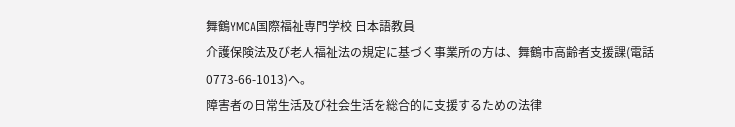舞鶴YMCA国際福祉専門学校 日本語教員
介護保険法及び老人福祉法の規定に基づく事業所の方は、舞鶴市高齢者支援課(電話0773-66-1013)へ。
障害者の日常生活及び社会生活を総合的に支援するための法律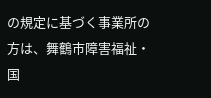の規定に基づく事業所の方は、舞鶴市障害福祉・国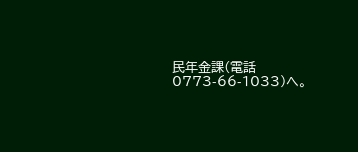民年金課(電話0773-66-1033)へ。